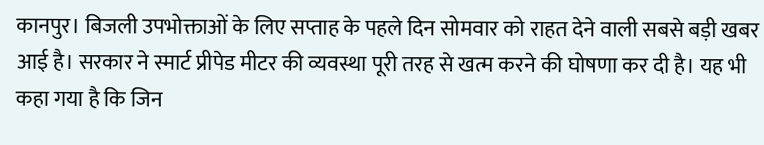कानपुर। बिजली उपभोक्ताओं के लिए सप्ताह के पहले दिन सोमवार को राहत देने वाली सबसे बड़ी खबर आई है। सरकार ने स्मार्ट प्रीपेड मीटर की व्यवस्था पूरी तरह से खत्म करने की घोषणा कर दी है। यह भी कहा गया है कि जिन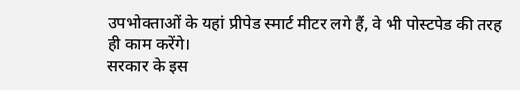उपभोक्ताओं के यहां प्रीपेड स्मार्ट मीटर लगे हैं, वे भी पोस्टपेड की तरह ही काम करेंगे।
सरकार के इस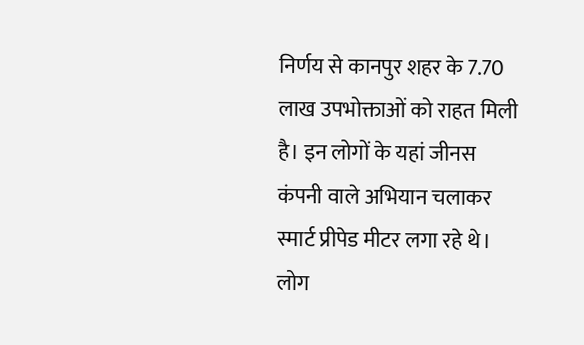निर्णय से कानपुर शहर के 7.70 लाख उपभोक्ताओं को राहत मिली है। इन लोगों के यहां जीनस कंपनी वाले अभियान चलाकर स्मार्ट प्रीपेड मीटर लगा रहे थे। लोग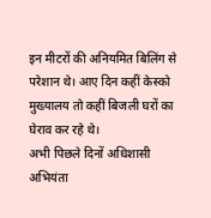इन मीटरों की अनियमित बिलिंग से परेशान थे। आए दिन कहीं केस्को मुख्यालय तो कहीं बिजली घरों का घेराव कर रहे थे।
अभी पिछले दिनों अधिशासी अभियंता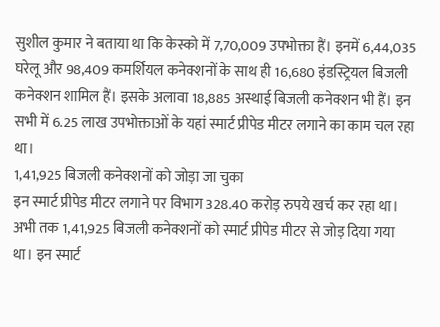सुशील कुमार ने बताया था कि केस्को में 7,70,009 उपभोक्ता हैं। इनमें 6,44,035 घरेलू और 98,409 कमर्शियल कनेक्शनों के साथ ही 16,680 इंडस्ट्रियल बिजली कनेक्शन शामिल हैं। इसके अलावा 18,885 अस्थाई बिजली कनेक्शन भी हैं। इन सभी में 6.25 लाख उपभोक्ताओं के यहां स्मार्ट प्रीपेड मीटर लगाने का काम चल रहा था।
1,41,925 बिजली कनेक्शनों को जोड़ा जा चुका
इन स्मार्ट प्रीपेड मीटर लगाने पर विभाग 328.40 करोड़ रुपये खर्च कर रहा था। अभी तक 1,41,925 बिजली कनेक्शनों को स्मार्ट प्रीपेड मीटर से जोड़ दिया गया था। इन स्मार्ट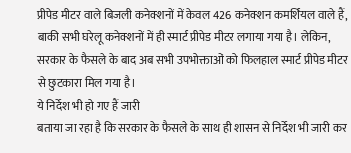प्रीपेड मीटर वाले बिजली कनेक्शनों में केवल 426 कनेक्शन कमर्शियल वाले हैं, बाकी सभी घरेलू कनेक्शनों में ही स्मार्ट प्रीपेड मीटर लगाया गया है। लेकिन, सरकार के फैसले के बाद अब सभी उपभोक्ताओं को फिलहाल स्मार्ट प्रीपेड मीटर से छुटकारा मिल गया है।
ये निर्देश भी हो गए हैं जारी
बताया जा रहा है कि सरकार के फैसले के साथ ही शासन से निर्देश भी जारी कर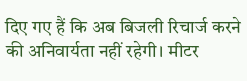दिए गए हैं कि अब बिजली रिचार्ज करने की अनिवार्यता नहीं रहेगी। मीटर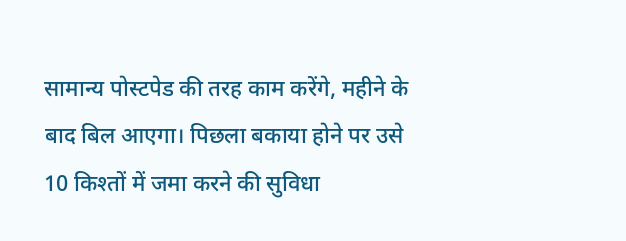सामान्य पोस्टपेड की तरह काम करेंगे, महीने के बाद बिल आएगा। पिछला बकाया होने पर उसे 10 किश्तों में जमा करने की सुविधा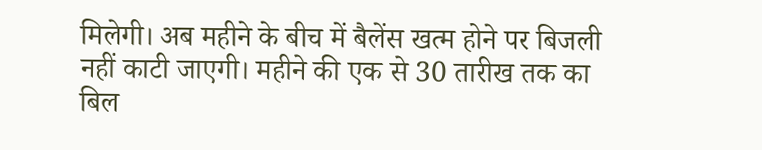मिलेगी। अब महीने के बीच में बैलेंस खत्म होने पर बिजली नहीं काटी जाएगी। महीने की एक से 30 तारीख तक का बिल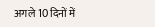अगले 10 दिनों में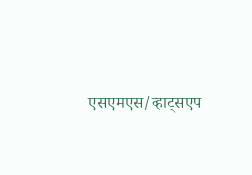एसएमएस/व्हाट्सएप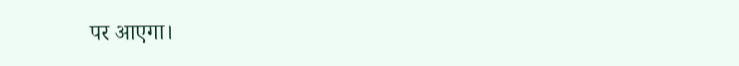पर आएगा।